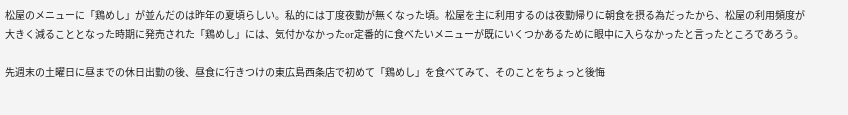松屋のメニューに「鶏めし」が並んだのは昨年の夏頃らしい。私的には丁度夜勤が無くなった頃。松屋を主に利用するのは夜勤帰りに朝食を摂る為だったから、松屋の利用頻度が大きく減ることとなった時期に発売された「鶏めし」には、気付かなかったor定番的に食べたいメニューが既にいくつかあるために眼中に入らなかったと言ったところであろう。

先週末の土曜日に昼までの休日出勤の後、昼食に行きつけの東広島西条店で初めて「鶏めし」を食べてみて、そのことをちょっと後悔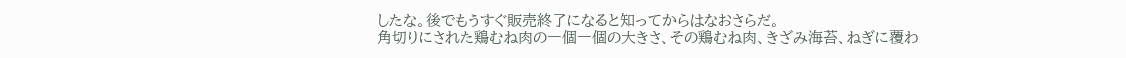したな。後でもうすぐ販売終了になると知ってからはなおさらだ。
角切りにされた鶏むね肉の一個一個の大きさ、その鶏むね肉、きざみ海苔、ねぎに覆わ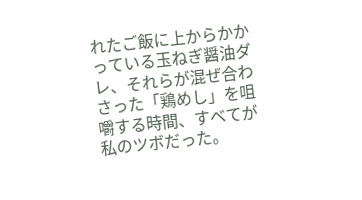れたご飯に上からかかっている玉ねぎ醤油ダレ、それらが混ぜ合わさった「鶏めし」を咀嚼する時間、すべてが私のツボだった。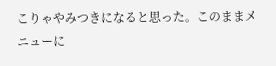こりゃやみつきになると思った。このままメニューに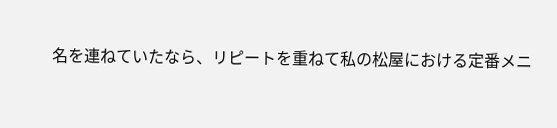名を連ねていたなら、リピートを重ねて私の松屋における定番メニ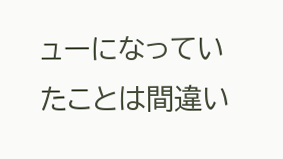ューになっていたことは間違い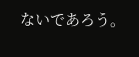ないであろう。